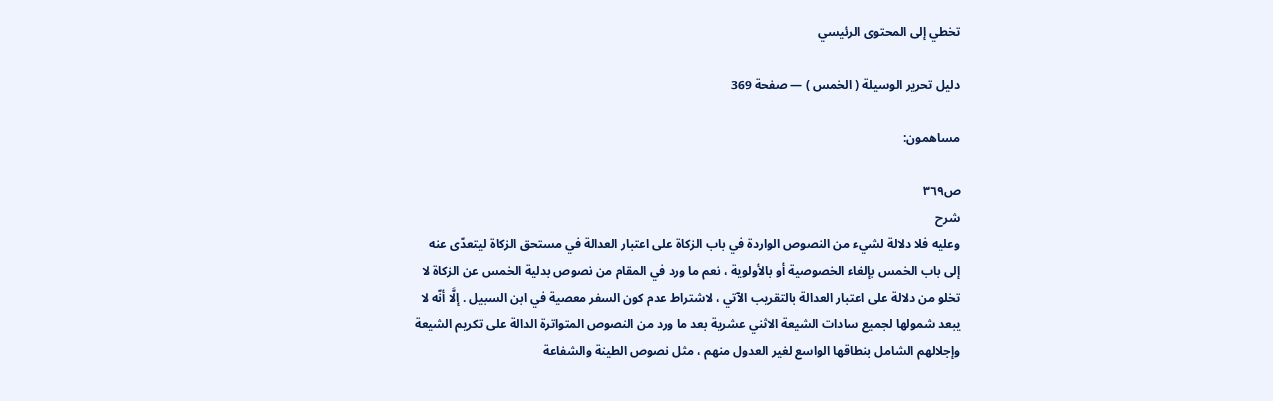تخطي إلى المحتوى الرئيسي

دليل تحرير الوسيلة ( الخمس ) — صفحة 369

مساهمون:

ص٣٦٩
شرح
وعليه فلا دلالة لشيء من النصوص الواردة في باب الزكاة على اعتبار العدالة في مستحق الزكاة ليتعدّى عنه إلى باب الخمس بإلغاء الخصوصية أو بالأولوية ، نعم ما ورد في المقام من نصوص بدلية الخمس عن الزكاة لا تخلو من دلالة على اعتبار العدالة بالتقريب الآتي ، لاشتراط عدم كون السفر معصية في ابن السبيل . إلَّا أنّه لا يبعد شمولها لجميع سادات الشيعة الاثني عشرية بعد ما ورد من النصوص المتواترة الدالة على تكريم الشيعة وإجلالهم الشامل بنطاقها الواسع لغير العدول منهم ، مثل نصوص الطينة والشفاعة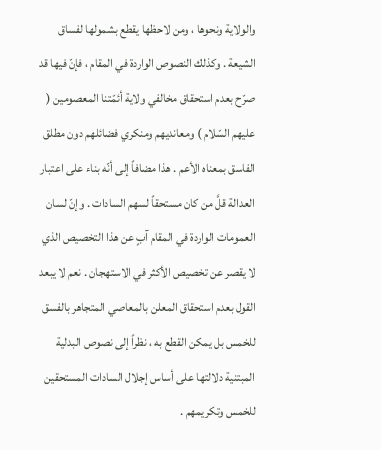والولاية ونحوها ، ومن لاحظها يقطع بشمولها لفساق الشيعة . وكذلك النصوص الواردة في المقام ، فإنّ فيها قد صرّح بعدم استحقاق مخالفي ولاية أئمّتنا المعصومين ( عليهم السّلام ) ومعانديهم ومنكري فضائلهم دون مطلق الفاسق بمعناه الأعم . هذا مضافاً إلى أنّه بناء على اعتبار العدالة قلَّ من كان مستحقاً لسهم السادات . وإنّ لسان العمومات الواردة في المقام آبٍ عن هذا التخصيص الذي لا يقصر عن تخصيص الأكثر في الاستهجان . نعم لا يبعد القول بعدم استحقاق المعلن بالمعاصي المتجاهر بالفسق للخمس بل يمكن القطع به ، نظراً إلى نصوص البدلية المبتنية دلالتها على أساس إجلال السادات المستحقين للخمس وتكريمهم .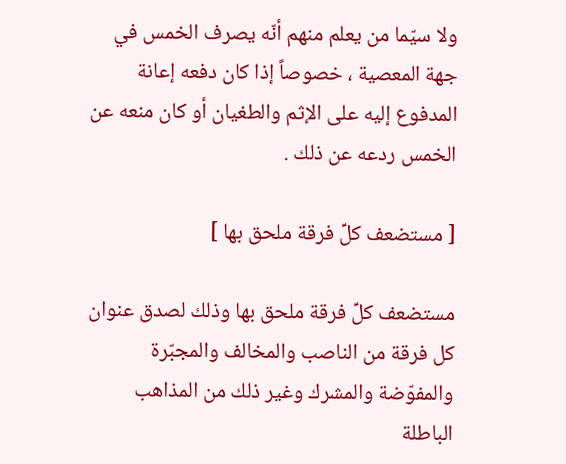ولا سيّما من يعلم منهم أنّه يصرف الخمس في جهة المعصية ، خصوصاً إذا كان دفعه إعانة المدفوع إليه على الإثم والطغيان أو كان منعه عن الخمس ردعه عن ذلك .

[ مستضعف كلِّ فرقة ملحق بها ]

مستضعف كلِّ فرقة ملحق بها وذلك لصدق عنوان كل فرقة من الناصب والمخالف والمجبّرة والمفوّضة والمشرك وغير ذلك من المذاهب الباطلة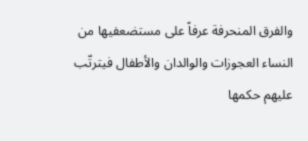والفرق المنحرفة عرفاً على مستضعفيها من النساء العجوزات والوالدان والأطفال فيترتّب عليهم حكمها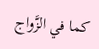كما في الزَّواج